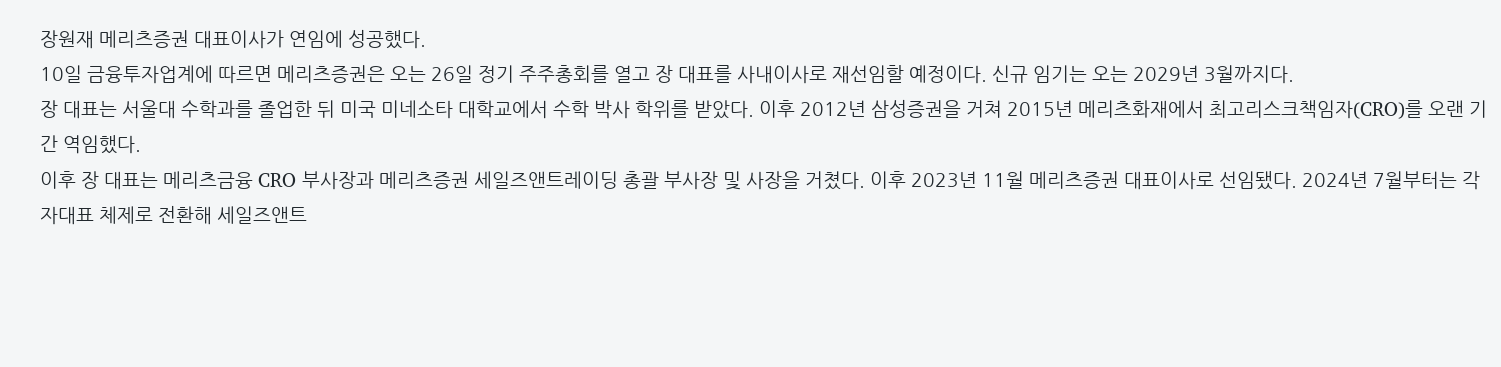장원재 메리츠증권 대표이사가 연임에 성공했다.
10일 금융투자업계에 따르면 메리츠증권은 오는 26일 정기 주주총회를 열고 장 대표를 사내이사로 재선임할 예정이다. 신규 임기는 오는 2029년 3월까지다.
장 대표는 서울대 수학과를 졸업한 뒤 미국 미네소타 대학교에서 수학 박사 학위를 받았다. 이후 2012년 삼성증권을 거쳐 2015년 메리츠화재에서 최고리스크책임자(CRO)를 오랜 기간 역임했다.
이후 장 대표는 메리츠금융 CRO 부사장과 메리츠증권 세일즈앤트레이딩 총괄 부사장 및 사장을 거쳤다. 이후 2023년 11월 메리츠증권 대표이사로 선임됐다. 2024년 7월부터는 각자대표 체제로 전환해 세일즈앤트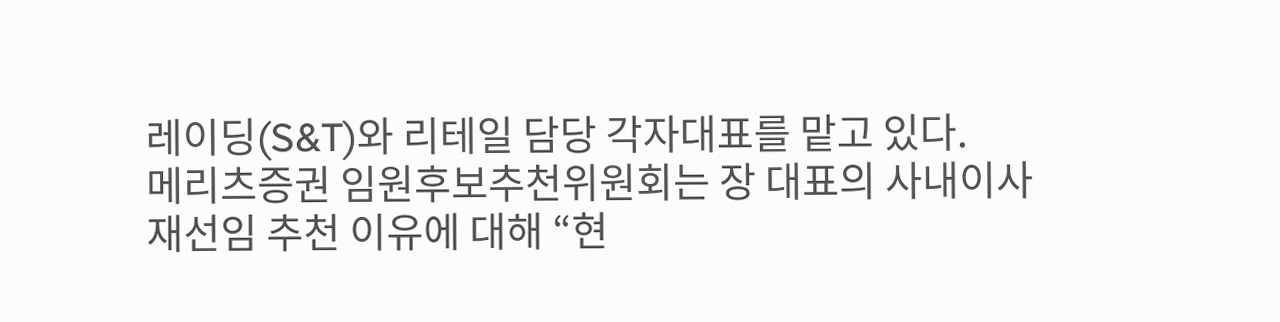레이딩(S&T)와 리테일 담당 각자대표를 맡고 있다.
메리츠증권 임원후보추천위원회는 장 대표의 사내이사 재선임 추천 이유에 대해 “현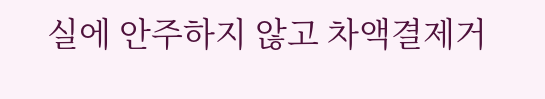실에 안주하지 않고 차액결제거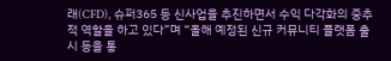래(CFD), 슈퍼365 등 신사업을 추진하면서 수익 다각화의 중추적 역할을 하고 있다”며 “올해 예정된 신규 커뮤니티 플랫폼 출시 등을 통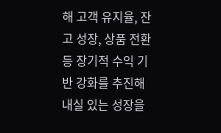해 고객 유지율, 잔고 성장, 상품 전환 등 장기적 수익 기반 강화를 추진해 내실 있는 성장을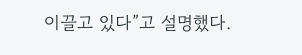이끌고 있다”고 설명했다.